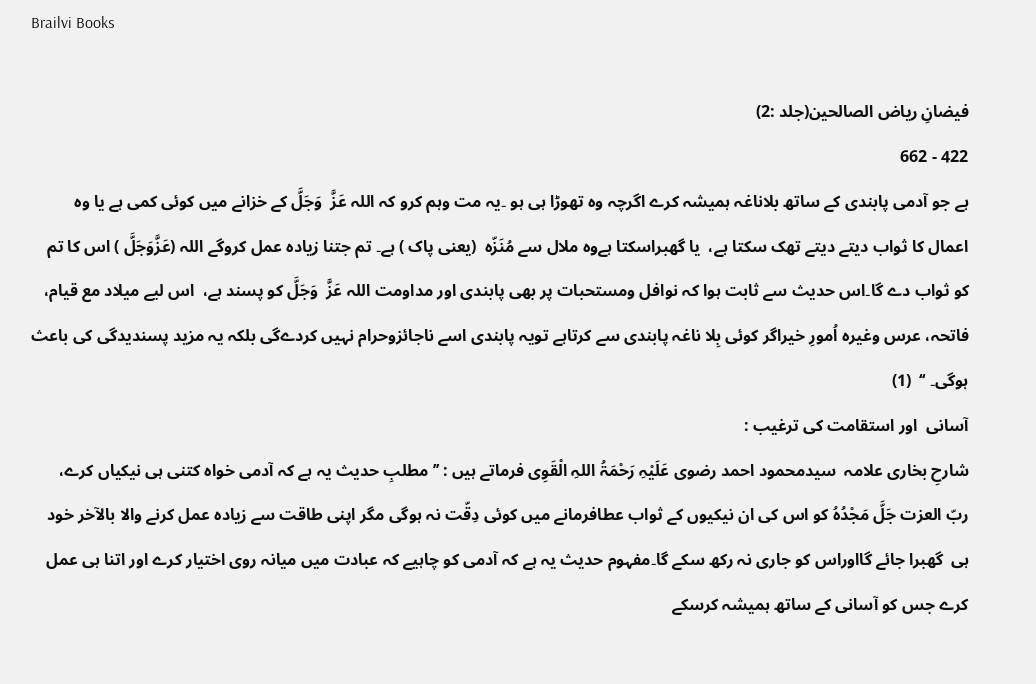Brailvi Books

فیضانِ ریاض الصالحین(جلد :2)
422 - 662
ہے جو آدمی پابندی کے ساتھ بلاناغہ ہمیشہ کرے اگرچہ وہ تھوڑا ہی ہو ۔یہ مت وہم کرو کہ اللہ عَزَّ  وَجَلَّ کے خزانے میں کوئی کمی ہے یا وہ اعمال کا ثواب دیتے دیتے تھک سکتا ہے،  یا گھبراسکتا ہےوہ ملال سے مُنَزّہ  (یعنی پاک ) ہے۔ تم جتنا زیادہ عمل کروگے اللہ (عَزَّوَجَلَّ ) اس کا تم کو ثواب دے گا۔اس حدیث سے ثابت ہوا کہ نوافل ومستحبات پر بھی پابندی اور مداومت اللہ عَزَّ  وَجَلَّ کو پسند ہے،  اس لیے میلاد مع قیام،  فاتحہ، عرس وغیرہ اُمورِ خیراگر کوئی بِلا ناغہ پابندی سے کرتاہے تویہ پابندی اسے ناجائزوحرام نہیں کردےگی بلکہ یہ مزید پسندیدگی کی باعث ہوگی۔ ‘‘  (1)
آسانی  اور استقامت کی ترغیب :
شارحِ بخاری علامہ  سیدمحمود احمد رضوی عَلَیْہِ رَحْمَۃُ اللہِ الْقَوِی فرماتے ہیں : ’’ مطلبِ حدیث یہ ہے کہ آدمی خواہ کتنی ہی نیکیاں کرے،  ربّ العزت جَلَّ مَجْدُہُ کو اس کی ان نیکیوں کے ثواب عطافرمانے میں کوئی دِقّت نہ ہوگی مگر اپنی طاقت سے زیادہ عمل کرنے والا بالآخر خود ہی  گھبرا جائے گااوراس کو جاری نہ رکھ سکے گا۔مفہوم حدیث یہ ہے کہ آدمی کو چاہیے کہ عبادت میں میانہ روی اختیار کرے اور اتنا ہی عمل کرے جس کو آسانی کے ساتھ ہمیشہ کرسکے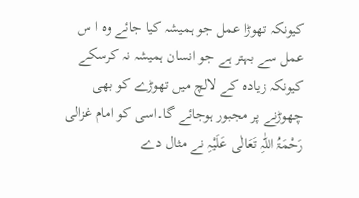کیونکہ تھوڑا عمل جو ہمیشہ کیا جائے وہ ا س عمل سے بہتر ہے جو انسان ہمیشہ نہ کرسکے کیونکہ زیادہ کے لالچ میں تھوڑے کو بھی چھوڑنے پر مجبور ہوجائے گا۔اسی کو امام غزالی رَحْمَۃُ اللّٰہِ تَعَالٰی عَلَیْہِ نے مثال دے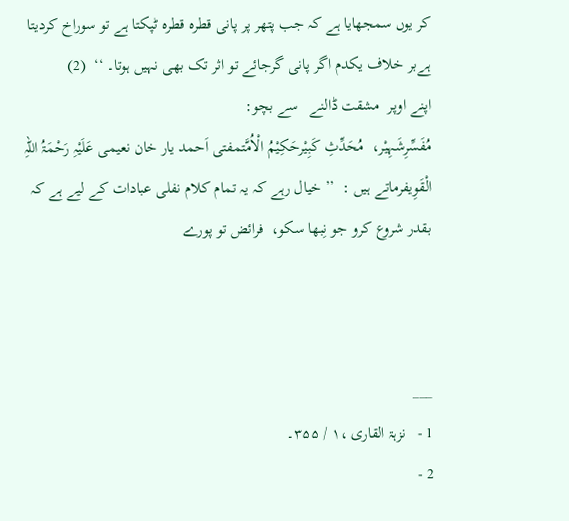کر یوں سمجھایا ہے کہ جب پتھر پر پانی قطرہ قطرہ ٹپکتا ہے تو سوراخ کردیتا ہےبر خلاف یکدم اگر پانی گرجائے تو اثر تک بھی نہیں ہوتا۔ ‘‘  (2)
اپنے اوپر  مشقت ڈالنے   سے بچو:
مُفَسِّرِشَہِیْر،  مُحَدِّثِ کَبِیْرحَکِیْمُ الْاُمَّتمفتی اَحمد یار خان نعیمی عَلَیْہِ رَحْمَۃُ اللہِ الْقَوِیفرماتے ہیں :  ’’ خیال رہے کہ یہ تمام کلام نفلی عبادات کے لیے ہے کہ بقدر شروع کرو جو نِبھا سکو،  فرائض تو پورے



___
1 -   نزہۃ القاری ،۱ / ۳۵۵۔
2 -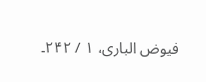فیوض الباری، ۱ / ۲۴۲۔